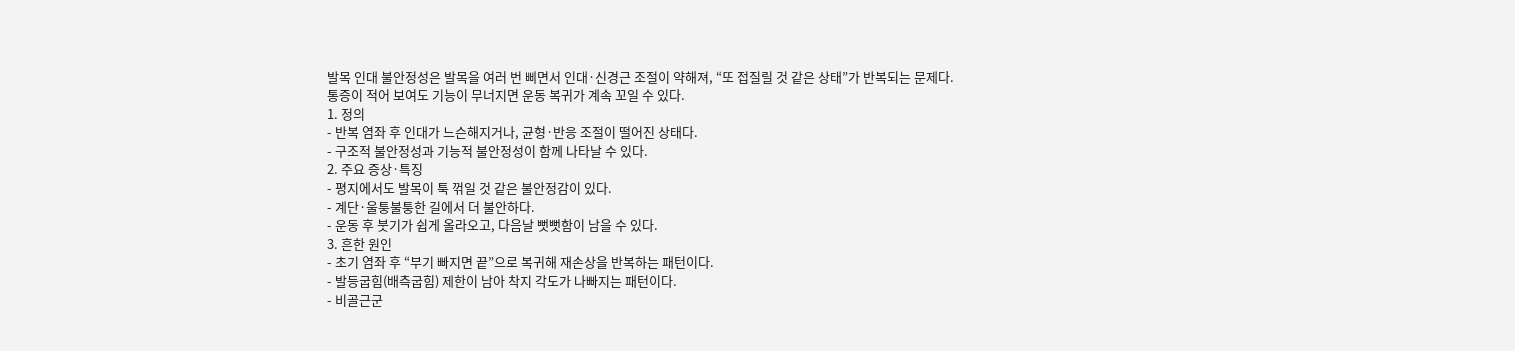발목 인대 불안정성은 발목을 여러 번 삐면서 인대·신경근 조절이 약해져, “또 접질릴 것 같은 상태”가 반복되는 문제다.
통증이 적어 보여도 기능이 무너지면 운동 복귀가 계속 꼬일 수 있다.
1. 정의
- 반복 염좌 후 인대가 느슨해지거나, 균형·반응 조절이 떨어진 상태다.
- 구조적 불안정성과 기능적 불안정성이 함께 나타날 수 있다.
2. 주요 증상·특징
- 평지에서도 발목이 툭 꺾일 것 같은 불안정감이 있다.
- 계단·울퉁불퉁한 길에서 더 불안하다.
- 운동 후 붓기가 쉽게 올라오고, 다음날 뻣뻣함이 남을 수 있다.
3. 흔한 원인
- 초기 염좌 후 “부기 빠지면 끝”으로 복귀해 재손상을 반복하는 패턴이다.
- 발등굽힘(배측굽힘) 제한이 남아 착지 각도가 나빠지는 패턴이다.
- 비골근군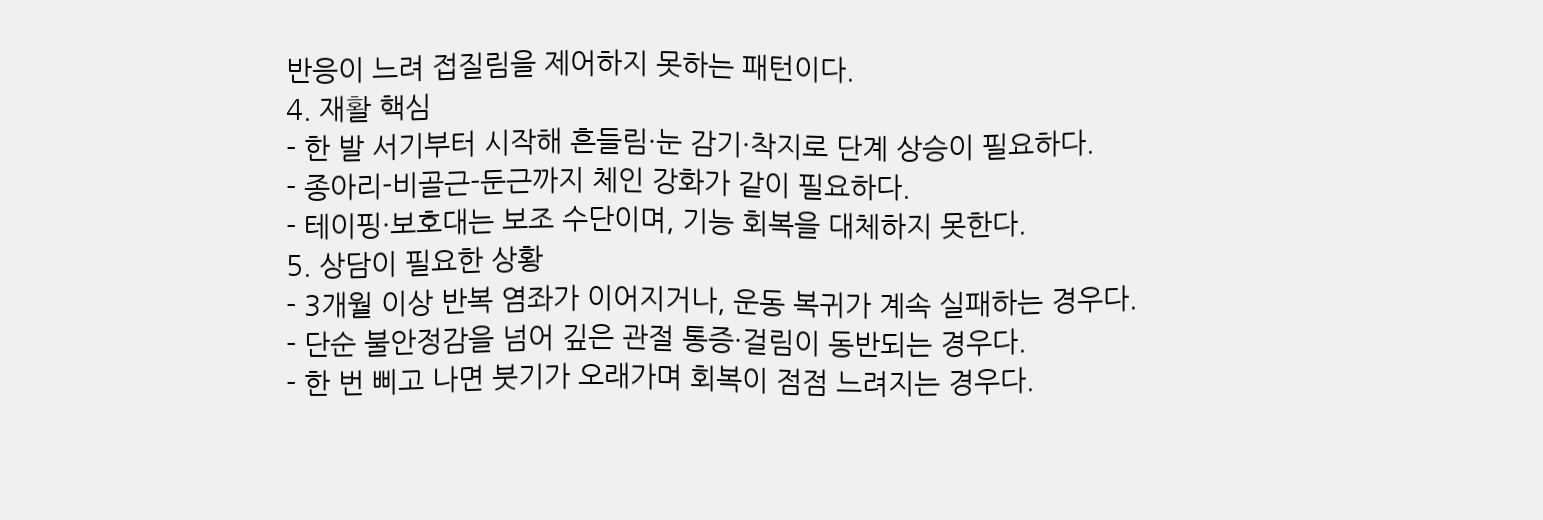반응이 느려 접질림을 제어하지 못하는 패턴이다.
4. 재활 핵심
- 한 발 서기부터 시작해 흔들림·눈 감기·착지로 단계 상승이 필요하다.
- 종아리-비골근-둔근까지 체인 강화가 같이 필요하다.
- 테이핑·보호대는 보조 수단이며, 기능 회복을 대체하지 못한다.
5. 상담이 필요한 상황
- 3개월 이상 반복 염좌가 이어지거나, 운동 복귀가 계속 실패하는 경우다.
- 단순 불안정감을 넘어 깊은 관절 통증·걸림이 동반되는 경우다.
- 한 번 삐고 나면 붓기가 오래가며 회복이 점점 느려지는 경우다.